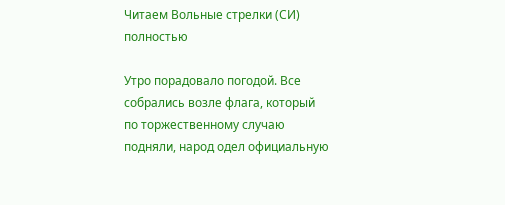Читаем Вольные стрелки (СИ) полностью

Утро порадовало погодой. Все собрались возле флага, который по торжественному случаю подняли, народ одел официальную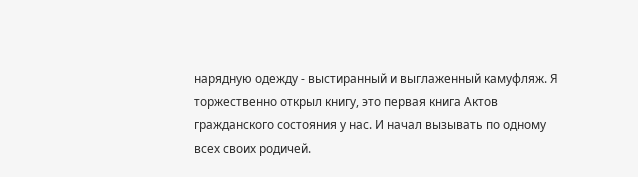нарядную одежду - выстиранный и выглаженный камуфляж. Я торжественно открыл книгу, это первая книга Актов гражданского состояния у нас. И начал вызывать по одному всех своих родичей.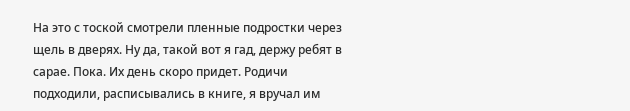На это с тоской смотрели пленные подростки через щель в дверях. Ну да, такой вот я гад, держу ребят в сарае. Пока. Их день скоро придет. Родичи подходили, расписывались в книге, я вручал им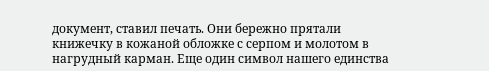документ, ставил печать. Они бережно прятали книжечку в кожаной обложке с серпом и молотом в нагрудный карман. Еще один символ нашего единства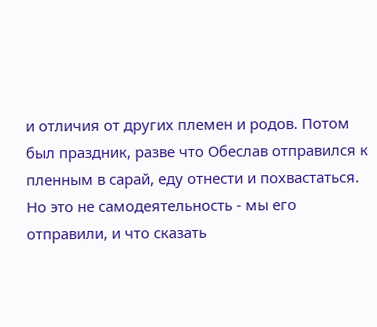и отличия от других племен и родов. Потом был праздник, разве что Обеслав отправился к пленным в сарай, еду отнести и похвастаться. Но это не самодеятельность - мы его отправили, и что сказать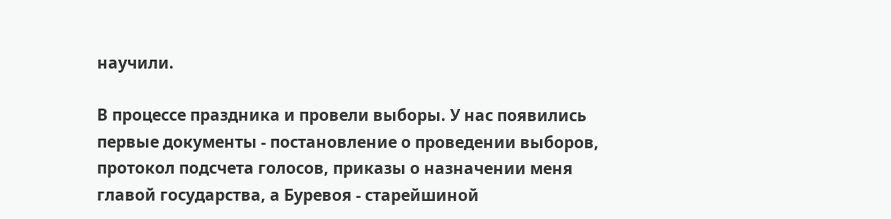научили.

В процессе праздника и провели выборы. У нас появились первые документы - постановление о проведении выборов, протокол подсчета голосов, приказы о назначении меня главой государства, а Буревоя - старейшиной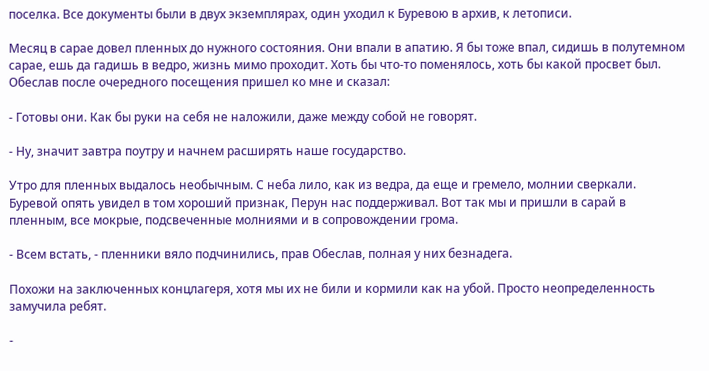поселка. Все документы были в двух экземплярах, один уходил к Буревою в архив, к летописи.

Месяц в сарае довел пленных до нужного состояния. Они впали в апатию. Я бы тоже впал, сидишь в полутемном сарае, ешь да гадишь в ведро, жизнь мимо проходит. Хоть бы что-то поменялось, хоть бы какой просвет был. Обеслав после очередного посещения пришел ко мне и сказал:

- Готовы они. Как бы руки на себя не наложили, даже между собой не говорят.

- Ну, значит завтра поутру и начнем расширять наше государство.

Утро для пленных выдалось необычным. С неба лило, как из ведра, да еще и гремело, молнии сверкали. Буревой опять увидел в том хороший признак, Перун нас поддерживал. Вот так мы и пришли в сарай в пленным, все мокрые, подсвеченные молниями и в сопровождении грома.

- Всем встать, - пленники вяло подчинились, прав Обеслав, полная у них безнадега.

Похожи на заключенных концлагеря, хотя мы их не били и кормили как на убой. Просто неопределенность замучила ребят.

-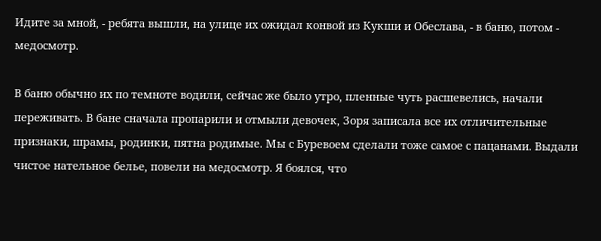Идите за мной, - ребята вышли, на улице их ожидал конвой из Кукши и Обеслава, - в баню, потом - медосмотр.

В баню обычно их по темноте водили, сейчас же было утро, пленные чуть расшевелись, начали переживать. В бане сначала пропарили и отмыли девочек, Зоря записала все их отличительные признаки, шрамы, родинки, пятна родимые. Мы с Буревоем сделали тоже самое с пацанами. Выдали чистое нательное белье, повели на медосмотр. Я боялся, что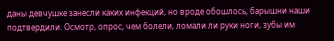даны девчушке занесли каких инфекций, но вроде обошлось, барышни наши подтвердили. Осмотр, опрос, чем болели, ломали ли руки ноги, зубы им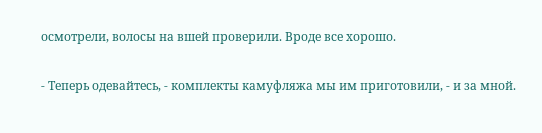осмотрели, волосы на вшей проверили. Вроде все хорошо.

- Теперь одевайтесь, - комплекты камуфляжа мы им приготовили, - и за мной.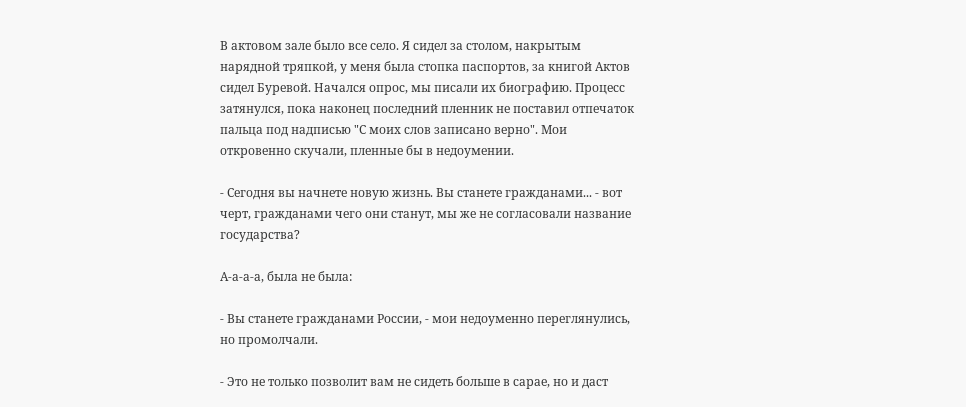В актовом зале было все село. Я сидел за столом, накрытым нарядной тряпкой, у меня была стопка паспортов, за книгой Актов сидел Буревой. Начался опрос, мы писали их биографию. Процесс затянулся, пока наконец последний пленник не поставил отпечаток пальца под надписью "С моих слов записано верно". Мои откровенно скучали, пленные бы в недоумении.

- Сегодня вы начнете новую жизнь. Вы станете гражданами... - вот черт, гражданами чего они станут, мы же не согласовали название государства?

А-а-а-а, была не была:

- Вы станете гражданами России, - мои недоуменно переглянулись, но промолчали.

- Это не только позволит вам не сидеть больше в сарае, но и даст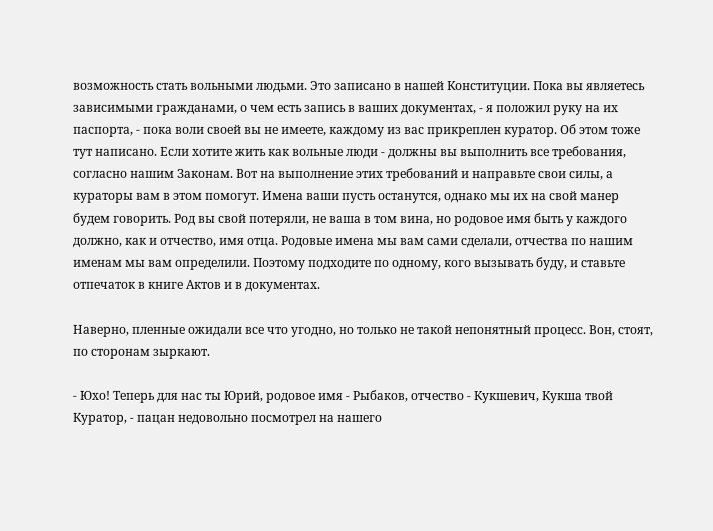возможность стать вольными людьми. Это записано в нашей Конституции. Пока вы являетесь зависимыми гражданами, о чем есть запись в ваших документах, - я положил руку на их паспорта, - пока воли своей вы не имеете, каждому из вас прикреплен куратор. Об этом тоже тут написано. Если хотите жить как вольные люди - должны вы выполнить все требования, согласно нашим Законам. Вот на выполнение этих требований и направьте свои силы, а кураторы вам в этом помогут. Имена ваши пусть останутся, однако мы их на свой манер будем говорить. Род вы свой потеряли, не ваша в том вина, но родовое имя быть у каждого должно, как и отчество, имя отца. Родовые имена мы вам сами сделали, отчества по нашим именам мы вам определили. Поэтому подходите по одному, кого вызывать буду, и ставьте отпечаток в книге Актов и в документах.

Наверно, пленные ожидали все что угодно, но только не такой непонятный процесс. Вон, стоят, по сторонам зыркают.

- Юхо! Теперь для нас ты Юрий, родовое имя - Рыбаков, отчество - Кукшевич, Кукша твой Куратор, - пацан недовольно посмотрел на нашего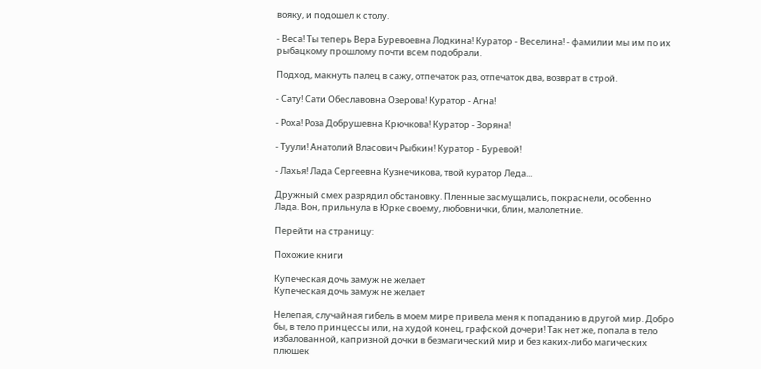вояку, и подошел к столу.

- Веса! Ты теперь Вера Буревоевна Лодкина! Куратор - Веселина! - фамилии мы им по их рыбацкому прошлому почти всем подобрали.

Подход, макнуть палец в сажу, отпечаток раз, отпечаток два, возврат в строй.

- Сату! Сати Обеславовна Озерова! Куратор - Агна!

- Роха! Роза Добрушевна Крючкова! Куратор - Зоряна!

- Туули! Анатолий Власович Рыбкин! Куратор - Буревой!

- Лахья! Лада Сергеевна Кузнечикова, твой куратор Леда...

Дружный смех разрядил обстановку. Пленные засмущались, покраснели, особенно Лада. Вон, прильнула в Юрке своему, любовнички, блин, малолетние.

Перейти на страницу:

Похожие книги

Купеческая дочь замуж не желает
Купеческая дочь замуж не желает

Нелепая, случайная гибель в моем мире привела меня к попаданию в другой мир. Добро бы, в тело принцессы или, на худой конец, графской дочери! Так нет же, попала в тело избалованной, капризной дочки в безмагический мир и без каких-либо магических плюшек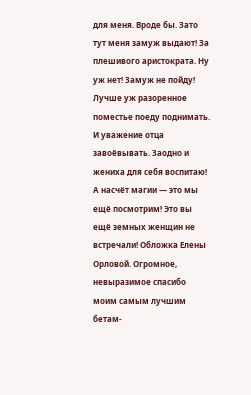для меня. Вроде бы. Зато тут меня замуж выдают! За плешивого аристократа. Ну уж нет! Замуж не пойду! Лучше уж разоренное поместье поеду поднимать. И уважение отца завоёвывать. Заодно и жениха для себя воспитаю! А насчёт магии — это мы ещё посмотрим! Это вы ещё земных женщин не встречали! Обложка Елены Орловой. Огромное, невыразимое спасибо моим самым лучшим бетам-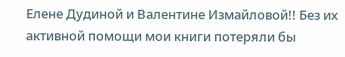Елене Дудиной и Валентине Измайловой!! Без их активной помощи мои книги потеряли бы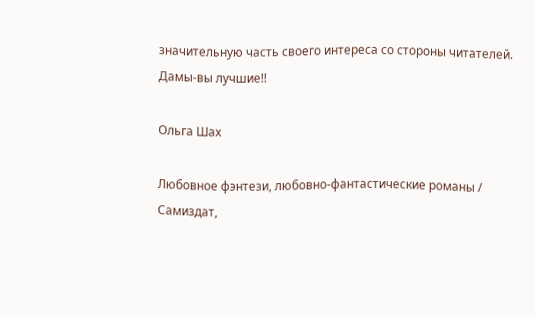значительную часть своего интереса со стороны читателей. Дамы-вы лучшие!!

Ольга Шах

Любовное фэнтези, любовно-фантастические романы / Самиздат,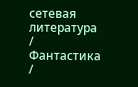сетевая литература / Фантастика /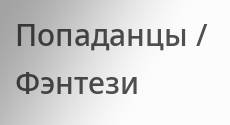Попаданцы / Фэнтези